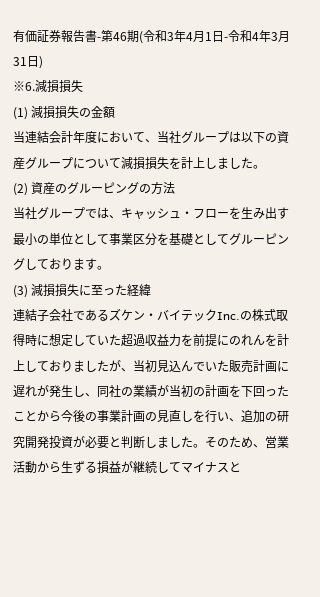有価証券報告書-第46期(令和3年4月1日-令和4年3月31日)
※6.減損損失
(1) 減損損失の金額
当連結会計年度において、当社グループは以下の資産グループについて減損損失を計上しました。
(2) 資産のグルーピングの方法
当社グループでは、キャッシュ・フローを生み出す最小の単位として事業区分を基礎としてグルーピングしております。
(3) 減損損失に至った経緯
連結子会社であるズケン・バイテックInc.の株式取得時に想定していた超過収益力を前提にのれんを計上しておりましたが、当初見込んでいた販売計画に遅れが発生し、同社の業績が当初の計画を下回ったことから今後の事業計画の見直しを行い、追加の研究開発投資が必要と判断しました。そのため、営業活動から生ずる損益が継続してマイナスと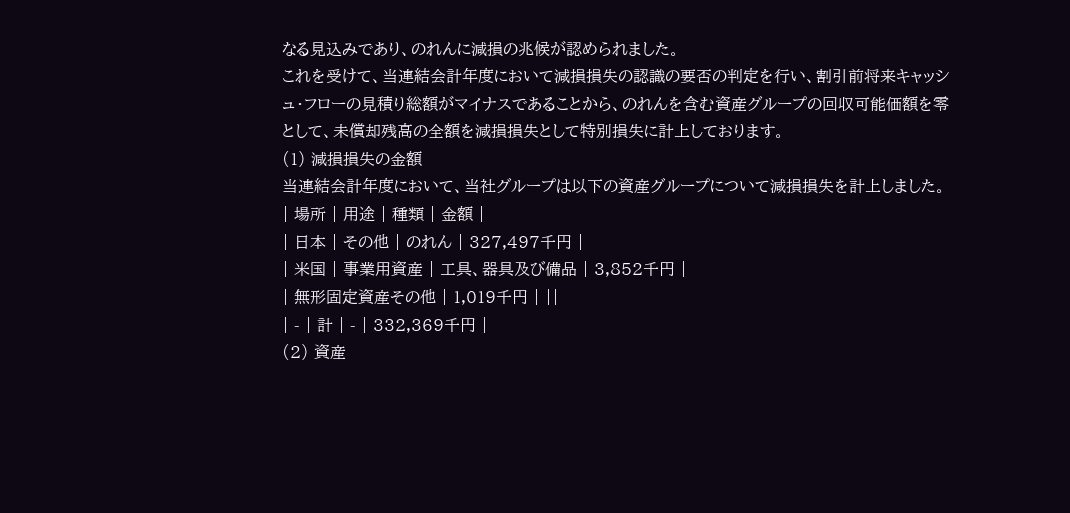なる見込みであり、のれんに減損の兆候が認められました。
これを受けて、当連結会計年度において減損損失の認識の要否の判定を行い、割引前将来キャッシュ・フローの見積り総額がマイナスであることから、のれんを含む資産グループの回収可能価額を零として、未償却残高の全額を減損損失として特別損失に計上しております。
(1) 減損損失の金額
当連結会計年度において、当社グループは以下の資産グループについて減損損失を計上しました。
| 場所 | 用途 | 種類 | 金額 |
| 日本 | その他 | のれん | 327,497千円 |
| 米国 | 事業用資産 | 工具、器具及び備品 | 3,852千円 |
| 無形固定資産その他 | 1,019千円 | ||
| - | 計 | - | 332,369千円 |
(2) 資産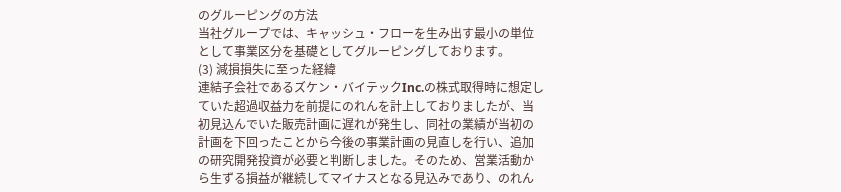のグルーピングの方法
当社グループでは、キャッシュ・フローを生み出す最小の単位として事業区分を基礎としてグルーピングしております。
(3) 減損損失に至った経緯
連結子会社であるズケン・バイテックInc.の株式取得時に想定していた超過収益力を前提にのれんを計上しておりましたが、当初見込んでいた販売計画に遅れが発生し、同社の業績が当初の計画を下回ったことから今後の事業計画の見直しを行い、追加の研究開発投資が必要と判断しました。そのため、営業活動から生ずる損益が継続してマイナスとなる見込みであり、のれん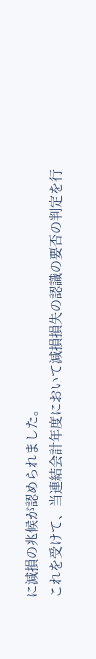に減損の兆候が認められました。
これを受けて、当連結会計年度において減損損失の認識の要否の判定を行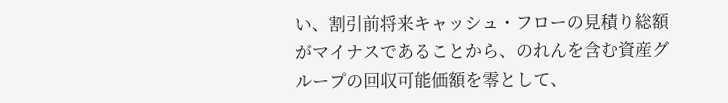い、割引前将来キャッシュ・フローの見積り総額がマイナスであることから、のれんを含む資産グループの回収可能価額を零として、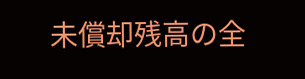未償却残高の全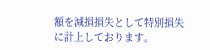額を減損損失として特別損失に計上しております。